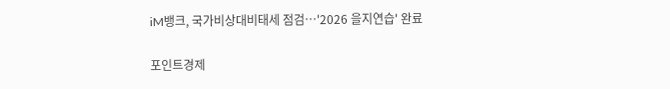iM뱅크, 국가비상대비태세 점검…'2026 을지연습' 완료

포인트경제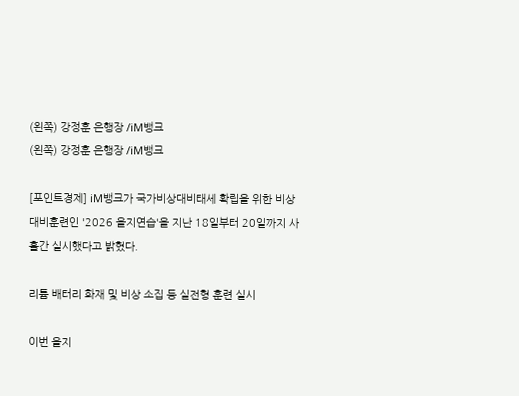(왼쪽) 강정훈 은행장 /iM뱅크
(왼쪽) 강정훈 은행장 /iM뱅크

[포인트경제] iM뱅크가 국가비상대비태세 확립을 위한 비상대비훈련인 '2026 을지연습'을 지난 18일부터 20일까지 사흘간 실시했다고 밝혔다.

리튬 배터리 화재 및 비상 소집 등 실전형 훈련 실시

이번 을지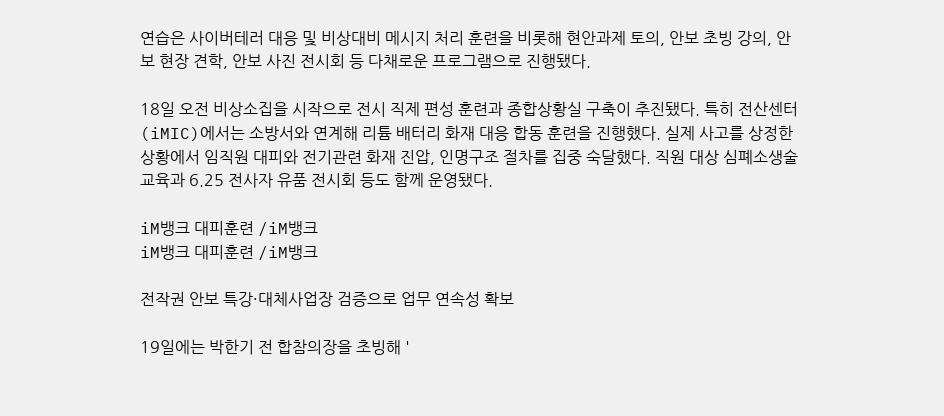연습은 사이버테러 대응 및 비상대비 메시지 처리 훈련을 비롯해 현안과제 토의, 안보 초빙 강의, 안보 현장 견학, 안보 사진 전시회 등 다채로운 프로그램으로 진행됐다.

18일 오전 비상소집을 시작으로 전시 직제 편성 훈련과 종합상황실 구축이 추진됐다. 특히 전산센터(iMIC)에서는 소방서와 연계해 리튬 배터리 화재 대응 합동 훈련을 진행했다. 실제 사고를 상정한 상황에서 임직원 대피와 전기관련 화재 진압, 인명구조 절차를 집중 숙달했다. 직원 대상 심폐소생술 교육과 6.25 전사자 유품 전시회 등도 함께 운영됐다.

iM뱅크 대피훈련 /iM뱅크
iM뱅크 대피훈련 /iM뱅크

전작권 안보 특강·대체사업장 검증으로 업무 연속성 확보

19일에는 박한기 전 합참의장을 초빙해 '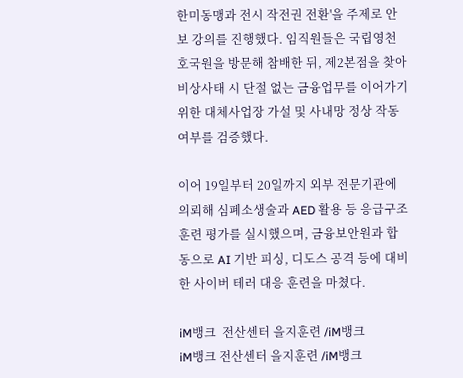한미동맹과 전시 작전권 전환'을 주제로 안보 강의를 진행했다. 임직원들은 국립영천호국원을 방문해 참배한 뒤, 제2본점을 찾아 비상사태 시 단절 없는 금융업무를 이어가기 위한 대체사업장 가설 및 사내망 정상 작동 여부를 검증했다.

이어 19일부터 20일까지 외부 전문기관에 의뢰해 심폐소생술과 AED 활용 등 응급구조 훈련 평가를 실시했으며, 금융보안원과 합동으로 AI 기반 피싱, 디도스 공격 등에 대비한 사이버 테러 대응 훈련을 마쳤다.

iM뱅크  전산센터 을지훈련 /iM뱅크
iM뱅크 전산센터 을지훈련 /iM뱅크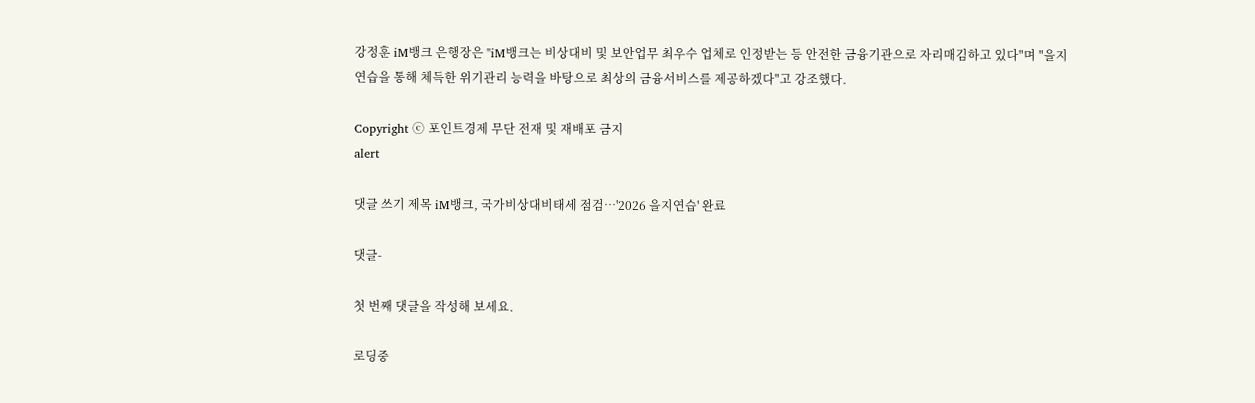강정훈 iM뱅크 은행장은 "iM뱅크는 비상대비 및 보안업무 최우수 업체로 인정받는 등 안전한 금융기관으로 자리매김하고 있다"며 "을지연습을 통해 체득한 위기관리 능력을 바탕으로 최상의 금융서비스를 제공하겠다"고 강조했다.

Copyright ⓒ 포인트경제 무단 전재 및 재배포 금지
alert

댓글 쓰기 제목 iM뱅크, 국가비상대비태세 점검…'2026 을지연습' 완료

댓글-

첫 번째 댓글을 작성해 보세요.

로딩중